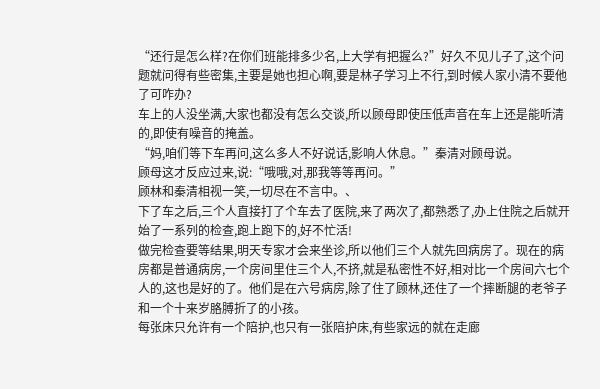“还行是怎么样?在你们班能排多少名,上大学有把握么?”好久不见儿子了,这个问题就问得有些密集,主要是她也担心啊,要是林子学习上不行,到时候人家小清不要他了可咋办?
车上的人没坐满,大家也都没有怎么交谈,所以顾母即使压低声音在车上还是能听清的,即使有噪音的掩盖。
“妈,咱们等下车再问,这么多人不好说话,影响人休息。”秦清对顾母说。
顾母这才反应过来,说:“哦哦,对,那我等等再问。”
顾林和秦清相视一笑,一切尽在不言中。、
下了车之后,三个人直接打了个车去了医院,来了两次了,都熟悉了,办上住院之后就开始了一系列的检查,跑上跑下的,好不忙活!
做完检查要等结果,明天专家才会来坐诊,所以他们三个人就先回病房了。现在的病房都是普通病房,一个房间里住三个人,不挤,就是私密性不好,相对比一个房间六七个人的,这也是好的了。他们是在六号病房,除了住了顾林,还住了一个摔断腿的老爷子和一个十来岁胳膊折了的小孩。
每张床只允许有一个陪护,也只有一张陪护床,有些家远的就在走廊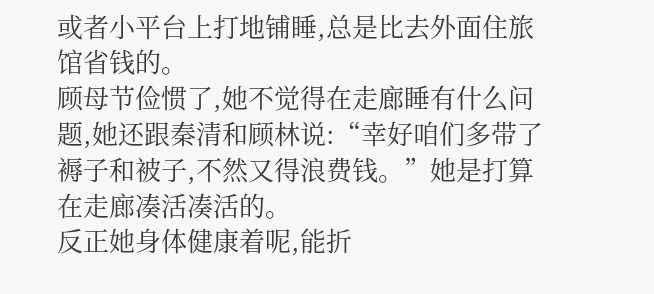或者小平台上打地铺睡,总是比去外面住旅馆省钱的。
顾母节俭惯了,她不觉得在走廊睡有什么问题,她还跟秦清和顾林说:“幸好咱们多带了褥子和被子,不然又得浪费钱。”她是打算在走廊凑活凑活的。
反正她身体健康着呢,能折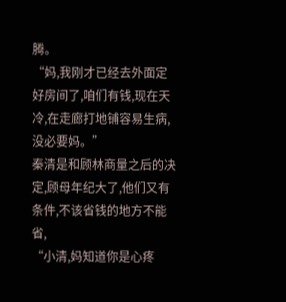腾。
“妈,我刚才已经去外面定好房间了,咱们有钱,现在天冷,在走廊打地铺容易生病,没必要妈。”
秦清是和顾林商量之后的决定,顾母年纪大了,他们又有条件,不该省钱的地方不能省,
“小清,妈知道你是心疼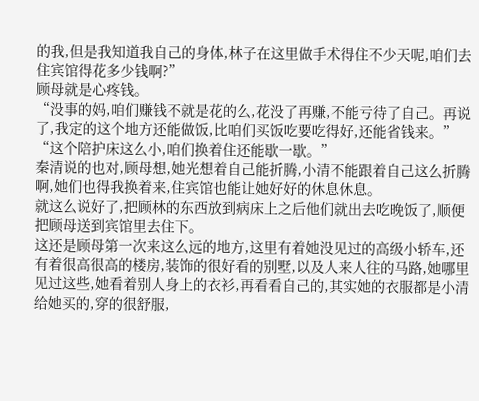的我,但是我知道我自己的身体,林子在这里做手术得住不少天呢,咱们去住宾馆得花多少钱啊?”
顾母就是心疼钱。
“没事的妈,咱们赚钱不就是花的么,花没了再赚,不能亏待了自己。再说了,我定的这个地方还能做饭,比咱们买饭吃要吃得好,还能省钱来。”
“这个陪护床这么小,咱们换着住还能歇一歇。”
秦清说的也对,顾母想,她光想着自己能折腾,小清不能跟着自己这么折腾啊,她们也得我换着来,住宾馆也能让她好好的休息休息。
就这么说好了,把顾林的东西放到病床上之后他们就出去吃晚饭了,顺便把顾母送到宾馆里去住下。
这还是顾母第一次来这么远的地方,这里有着她没见过的高级小轿车,还有着很高很高的楼房,装饰的很好看的别墅,以及人来人往的马路,她哪里见过这些,她看着别人身上的衣衫,再看看自己的,其实她的衣服都是小清给她买的,穿的很舒服,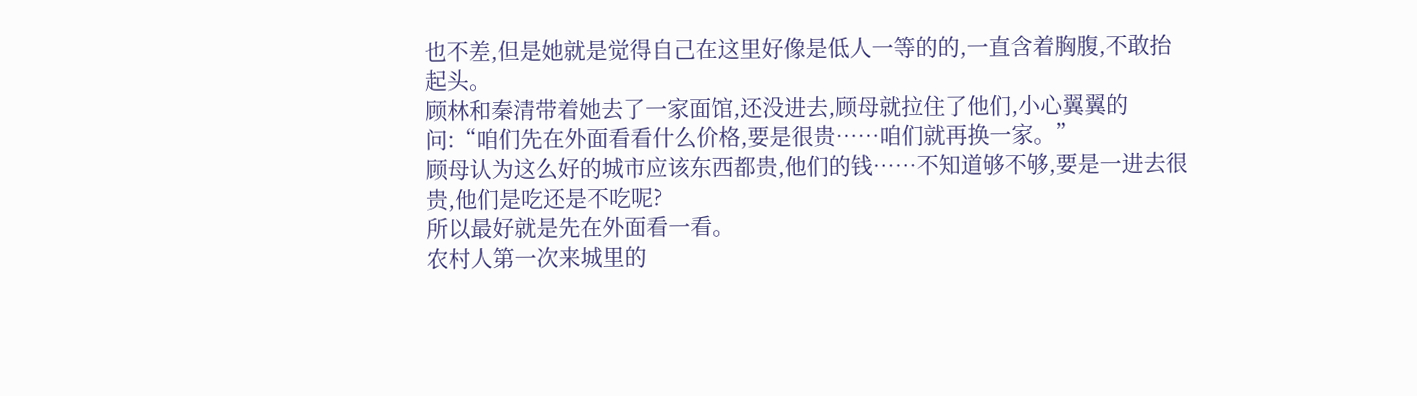也不差,但是她就是觉得自己在这里好像是低人一等的的,一直含着胸腹,不敢抬起头。
顾林和秦清带着她去了一家面馆,还没进去,顾母就拉住了他们,小心翼翼的问:“咱们先在外面看看什么价格,要是很贵……咱们就再换一家。”
顾母认为这么好的城市应该东西都贵,他们的钱……不知道够不够,要是一进去很贵,他们是吃还是不吃呢?
所以最好就是先在外面看一看。
农村人第一次来城里的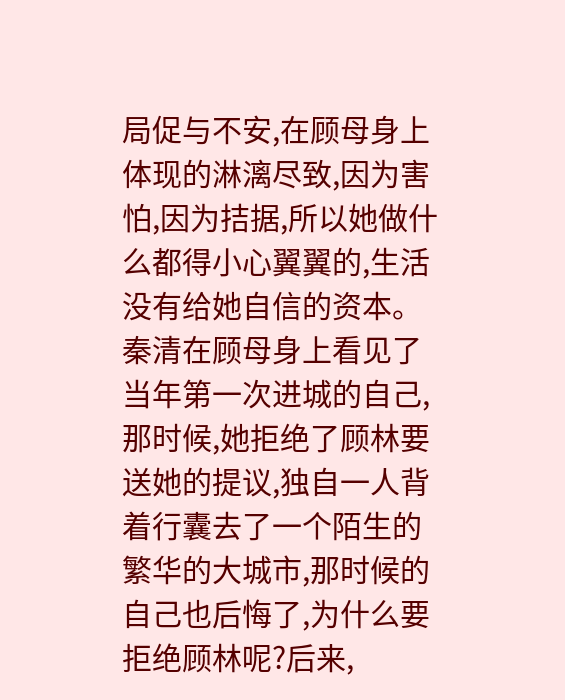局促与不安,在顾母身上体现的淋漓尽致,因为害怕,因为拮据,所以她做什么都得小心翼翼的,生活没有给她自信的资本。
秦清在顾母身上看见了当年第一次进城的自己,那时候,她拒绝了顾林要送她的提议,独自一人背着行囊去了一个陌生的繁华的大城市,那时候的自己也后悔了,为什么要拒绝顾林呢?后来,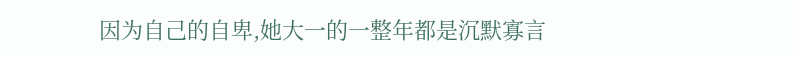因为自己的自卑,她大一的一整年都是沉默寡言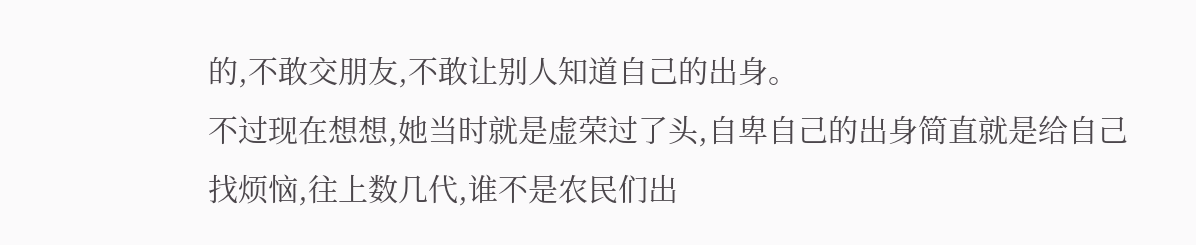的,不敢交朋友,不敢让别人知道自己的出身。
不过现在想想,她当时就是虚荣过了头,自卑自己的出身简直就是给自己找烦恼,往上数几代,谁不是农民们出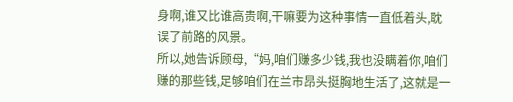身啊,谁又比谁高贵啊,干嘛要为这种事情一直低着头,耽误了前路的风景。
所以,她告诉顾母,“妈,咱们赚多少钱,我也没瞒着你,咱们赚的那些钱,足够咱们在兰市昂头挺胸地生活了,这就是一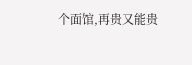个面馆,再贵又能贵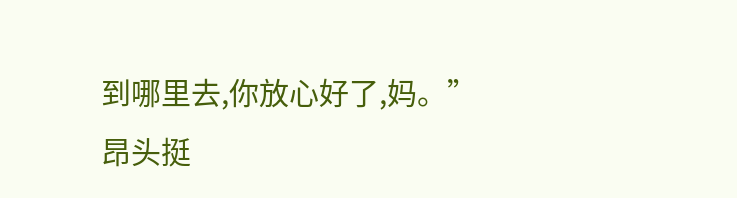到哪里去,你放心好了,妈。”
昂头挺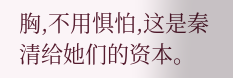胸,不用惧怕,这是秦清给她们的资本。